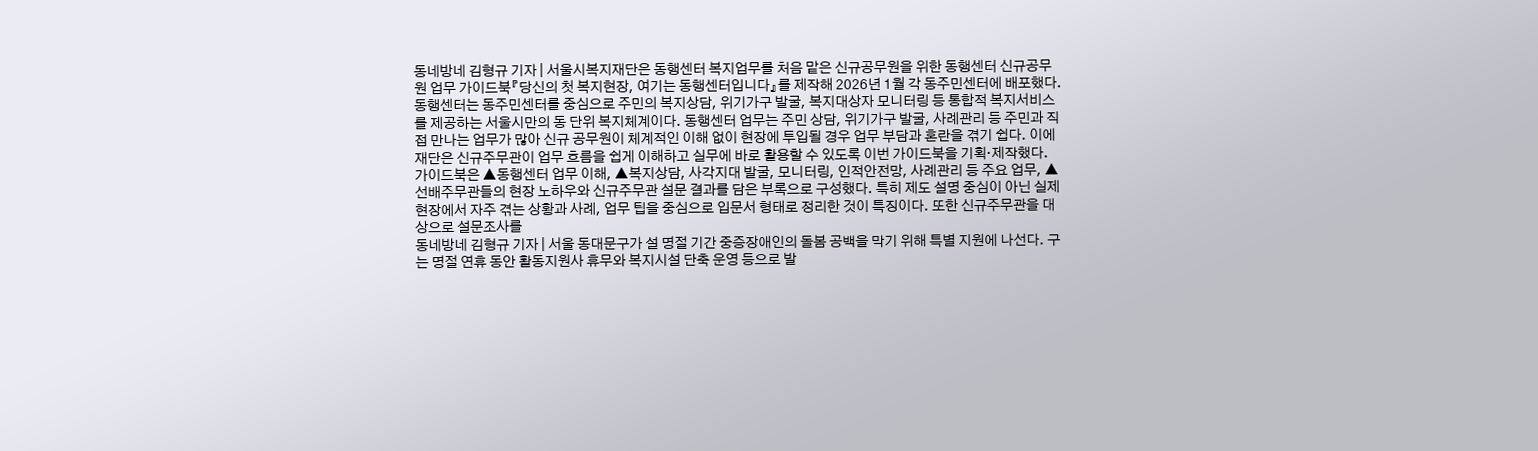동네방네 김형규 기자 | 서울시복지재단은 동행센터 복지업무를 처음 맡은 신규공무원을 위한 동행센터 신규공무원 업무 가이드북『당신의 첫 복지현장, 여기는 동행센터입니다』를 제작해 2026년 1월 각 동주민센터에 배포했다. 동행센터는 동주민센터를 중심으로 주민의 복지상담, 위기가구 발굴, 복지대상자 모니터링 등 통합적 복지서비스를 제공하는 서울시만의 동 단위 복지체계이다. 동행센터 업무는 주민 상담, 위기가구 발굴, 사례관리 등 주민과 직접 만나는 업무가 많아 신규 공무원이 체계적인 이해 없이 현장에 투입될 경우 업무 부담과 혼란을 겪기 쉽다. 이에 재단은 신규주무관이 업무 흐름을 쉽게 이해하고 실무에 바로 활용할 수 있도록 이번 가이드북을 기획·제작했다. 가이드북은 ▲동행센터 업무 이해, ▲복지상담, 사각지대 발굴, 모니터링, 인적안전망, 사례관리 등 주요 업무, ▲선배주무관들의 현장 노하우와 신규주무관 설문 결과를 담은 부록으로 구성했다. 특히 제도 설명 중심이 아닌 실제 현장에서 자주 겪는 상황과 사례, 업무 팁을 중심으로 입문서 형태로 정리한 것이 특징이다. 또한 신규주무관을 대상으로 설문조사를
동네방네 김형규 기자 | 서울 동대문구가 설 명절 기간 중증장애인의 돌봄 공백을 막기 위해 특별 지원에 나선다. 구는 명절 연휴 동안 활동지원사 휴무와 복지시설 단축 운영 등으로 발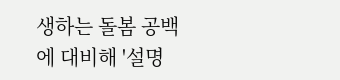생하는 돌봄 공백에 대비해 '설명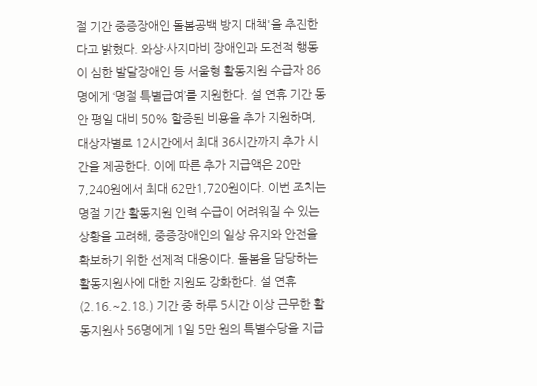절 기간 중증장애인 돌봄공백 방지 대책'을 추진한다고 밝혔다. 와상·사지마비 장애인과 도전적 행동이 심한 발달장애인 등 서울형 활동지원 수급자 86명에게 ‘명절 특별급여’를 지원한다. 설 연휴 기간 동안 평일 대비 50% 할증된 비용을 추가 지원하며, 대상자별로 12시간에서 최대 36시간까지 추가 시간을 제공한다. 이에 따른 추가 지급액은 20만7,240원에서 최대 62만1,720원이다. 이번 조치는 명절 기간 활동지원 인력 수급이 어려워질 수 있는 상황을 고려해, 중증장애인의 일상 유지와 안전을 확보하기 위한 선제적 대응이다. 돌봄을 담당하는 활동지원사에 대한 지원도 강화한다. 설 연휴(2.16.~2.18.) 기간 중 하루 5시간 이상 근무한 활동지원사 56명에게 1일 5만 원의 특별수당을 지급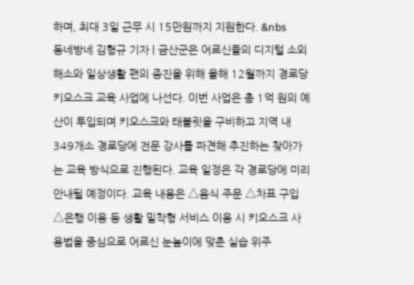하며, 최대 3일 근무 시 15만원까지 지원한다. &nbs
동네방네 김형규 기자 | 금산군은 어르신들의 디지털 소외 해소와 일상생활 편의 증진을 위해 올해 12월까지 경로당 키오스크 교육 사업에 나선다. 이번 사업은 총 1억 원의 예산이 투입되며 키오스크와 태블릿을 구비하고 지역 내 349개소 경로당에 전문 강사를 파견해 추진하는 찾아가는 교육 방식으로 진행된다. 교육 일정은 각 경로당에 미리 안내될 예정이다. 교육 내용은 △음식 주문 △차표 구입 △은행 이용 등 생활 밀착형 서비스 이용 시 키오스크 사용법을 중심으로 어르신 눈높이에 맞춘 실습 위주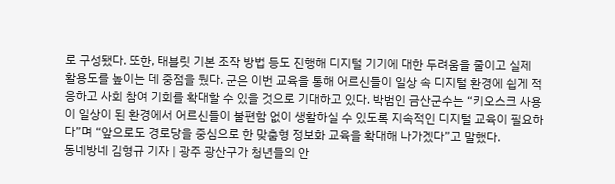로 구성됐다. 또한, 태블릿 기본 조작 방법 등도 진행해 디지털 기기에 대한 두려움을 줄이고 실제 활용도를 높이는 데 중점을 뒀다. 군은 이번 교육을 통해 어르신들이 일상 속 디지털 환경에 쉽게 적응하고 사회 참여 기회를 확대할 수 있을 것으로 기대하고 있다. 박범인 금산군수는 “키오스크 사용이 일상이 된 환경에서 어르신들이 불편함 없이 생활하실 수 있도록 지속적인 디지털 교육이 필요하다”며 “앞으로도 경로당을 중심으로 한 맞춤형 정보화 교육을 확대해 나가겠다”고 말했다.
동네방네 김형규 기자 | 광주 광산구가 청년들의 안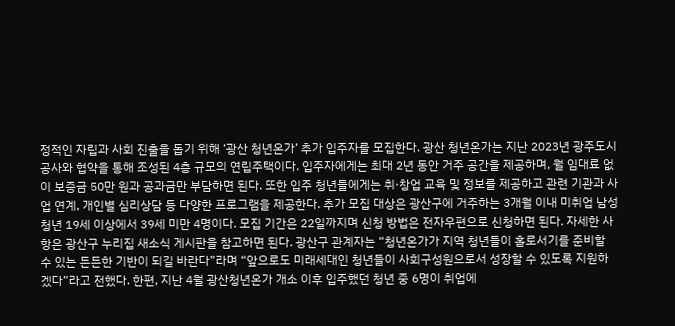정적인 자립과 사회 진출을 돕기 위해 ‘광산 청년온가’ 추가 입주자를 모집한다. 광산 청년온가는 지난 2023년 광주도시공사와 협약을 통해 조성된 4층 규모의 연립주택이다. 입주자에게는 최대 2년 동안 거주 공간을 제공하며, 월 임대료 없이 보증금 50만 원과 공과금만 부담하면 된다. 또한 입주 청년들에게는 취·창업 교육 및 정보를 제공하고 관련 기관과 사업 연계, 개인별 심리상담 등 다양한 프로그램을 제공한다. 추가 모집 대상은 광산구에 거주하는 3개월 이내 미취업 남성 청년 19세 이상에서 39세 미만 4명이다. 모집 기간은 22일까지며 신청 방법은 전자우편으로 신청하면 된다. 자세한 사항은 광산구 누리집 새소식 게시판을 참고하면 된다. 광산구 관계자는 “청년온가가 지역 청년들이 홀로서기를 준비할 수 있는 든든한 기반이 되길 바란다”라며 “앞으로도 미래세대인 청년들이 사회구성원으로서 성장할 수 있도록 지원하겠다”라고 전했다. 한편, 지난 4월 광산청년온가 개소 이후 입주했던 청년 중 6명이 취업에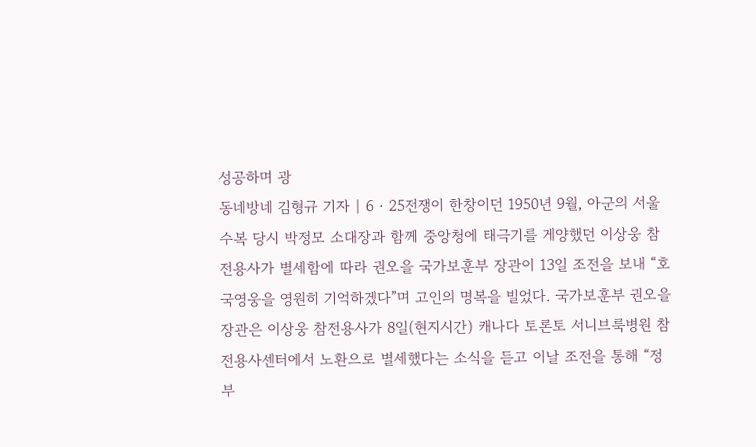성공하며 광
동네방네 김형규 기자 | 6‧25전쟁이 한창이던 1950년 9월, 아군의 서울수복 당시 박정모 소대장과 함께 중앙청에 태극기를 게양했던 이상웅 참전용사가 별세함에 따라 권오을 국가보훈부 장관이 13일 조전을 보내 “호국영웅을 영원히 기억하겠다”며 고인의 명복을 빌었다. 국가보훈부 권오을 장관은 이상웅 참전용사가 8일(현지시간) 캐나다 토론토 서니브룩병원 참전용사센터에서 노환으로 별세했다는 소식을 듣고 이날 조전을 통해 “정부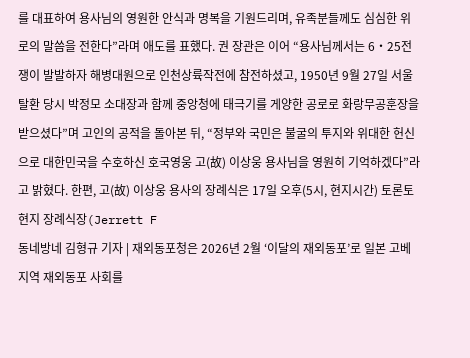를 대표하여 용사님의 영원한 안식과 명복을 기원드리며, 유족분들께도 심심한 위로의 말씀을 전한다”라며 애도를 표했다. 권 장관은 이어 “용사님께서는 6‧25전쟁이 발발하자 해병대원으로 인천상륙작전에 참전하셨고, 1950년 9월 27일 서울 탈환 당시 박정모 소대장과 함께 중앙청에 태극기를 게양한 공로로 화랑무공훈장을 받으셨다”며 고인의 공적을 돌아본 뒤, “정부와 국민은 불굴의 투지와 위대한 헌신으로 대한민국을 수호하신 호국영웅 고(故) 이상웅 용사님을 영원히 기억하겠다”라고 밝혔다. 한편, 고(故) 이상웅 용사의 장례식은 17일 오후(5시, 현지시간) 토론토 현지 장례식장(Jerrett F
동네방네 김형규 기자 | 재외동포청은 2026년 2월 ‘이달의 재외동포’로 일본 고베 지역 재외동포 사회를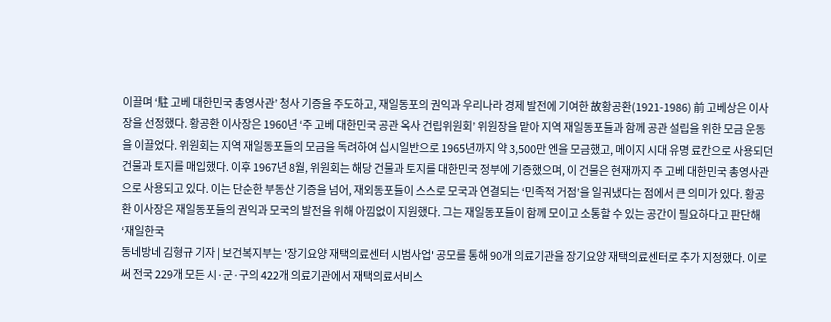이끌며 ‘駐 고베 대한민국 총영사관’ 청사 기증을 주도하고, 재일동포의 권익과 우리나라 경제 발전에 기여한 故황공환(1921-1986) 前 고베상은 이사장을 선정했다. 황공환 이사장은 1960년 ‘주 고베 대한민국 공관 옥사 건립위원회’ 위원장을 맡아 지역 재일동포들과 함께 공관 설립을 위한 모금 운동을 이끌었다. 위원회는 지역 재일동포들의 모금을 독려하여 십시일반으로 1965년까지 약 3,500만 엔을 모금했고, 메이지 시대 유명 료칸으로 사용되던 건물과 토지를 매입했다. 이후 1967년 8월, 위원회는 해당 건물과 토지를 대한민국 정부에 기증했으며, 이 건물은 현재까지 주 고베 대한민국 총영사관으로 사용되고 있다. 이는 단순한 부동산 기증을 넘어, 재외동포들이 스스로 모국과 연결되는 ‘민족적 거점’을 일궈냈다는 점에서 큰 의미가 있다. 황공환 이사장은 재일동포들의 권익과 모국의 발전을 위해 아낌없이 지원했다. 그는 재일동포들이 함께 모이고 소통할 수 있는 공간이 필요하다고 판단해 ‘재일한국
동네방네 김형규 기자 | 보건복지부는 '장기요양 재택의료센터 시범사업' 공모를 통해 90개 의료기관을 장기요양 재택의료센터로 추가 지정했다. 이로써 전국 229개 모든 시·군·구의 422개 의료기관에서 재택의료서비스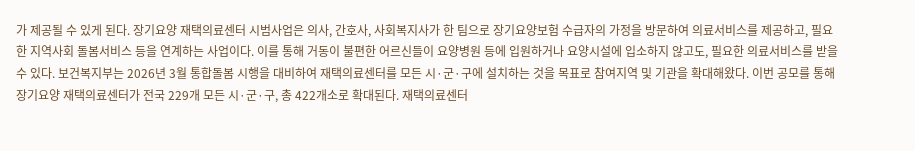가 제공될 수 있게 된다. 장기요양 재택의료센터 시범사업은 의사, 간호사, 사회복지사가 한 팀으로 장기요양보험 수급자의 가정을 방문하여 의료서비스를 제공하고, 필요한 지역사회 돌봄서비스 등을 연계하는 사업이다. 이를 통해 거동이 불편한 어르신들이 요양병원 등에 입원하거나 요양시설에 입소하지 않고도, 필요한 의료서비스를 받을 수 있다. 보건복지부는 2026년 3월 통합돌봄 시행을 대비하여 재택의료센터를 모든 시·군·구에 설치하는 것을 목표로 참여지역 및 기관을 확대해왔다. 이번 공모를 통해 장기요양 재택의료센터가 전국 229개 모든 시·군·구, 총 422개소로 확대된다. 재택의료센터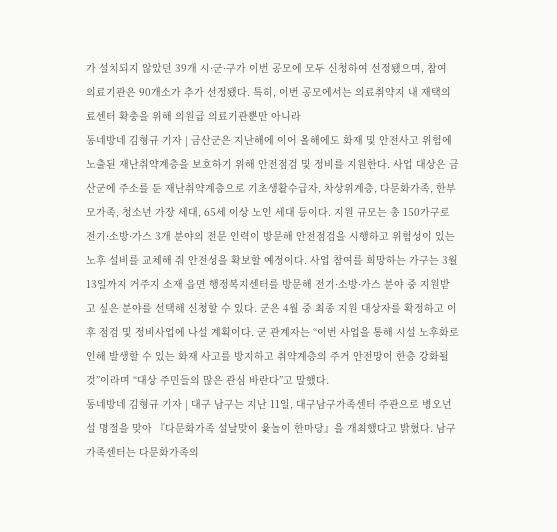가 설치되지 않았던 39개 시·군·구가 이번 공모에 모두 신청하여 선정됐으며, 참여 의료기관은 90개소가 추가 선정됐다. 특히, 이번 공모에서는 의료취약지 내 재택의료센터 확충을 위해 의원급 의료기관뿐만 아니라
동네방네 김형규 기자 | 금산군은 지난해에 이어 올해에도 화재 및 안전사고 위험에 노출된 재난취약계층을 보호하기 위해 안전점검 및 정비를 지원한다. 사업 대상은 금산군에 주소를 둔 재난취약계층으로 기초생활수급자, 차상위계층, 다문화가족, 한부모가족, 청소년 가장 세대, 65세 이상 노인 세대 등이다. 지원 규모는 총 150가구로 전기·소방·가스 3개 분야의 전문 인력이 방문해 안전점검을 시행하고 위험성이 있는 노후 설비를 교체해 줘 안전성을 확보할 예정이다. 사업 참여를 희망하는 가구는 3월 13일까지 거주지 소재 읍면 행정복지센터를 방문해 전기·소방·가스 분야 중 지원받고 싶은 분야를 선택해 신청할 수 있다. 군은 4월 중 최종 지원 대상자를 확정하고 이후 점검 및 정비사업에 나설 계획이다. 군 관계자는 “이번 사업을 통해 시설 노후화로 인해 발생할 수 있는 화재 사고를 방지하고 취약계층의 주거 안전망이 한층 강화될 것”이라며 “대상 주민들의 많은 관심 바란다”고 말했다.
동네방네 김형규 기자 | 대구 남구는 지난 11일, 대구남구가족센터 주관으로 병오년 설 명절을 맞아 『다문화가족 설날맞이 윷놀이 한마당』을 개최했다고 밝혔다. 남구가족센터는 다문화가족의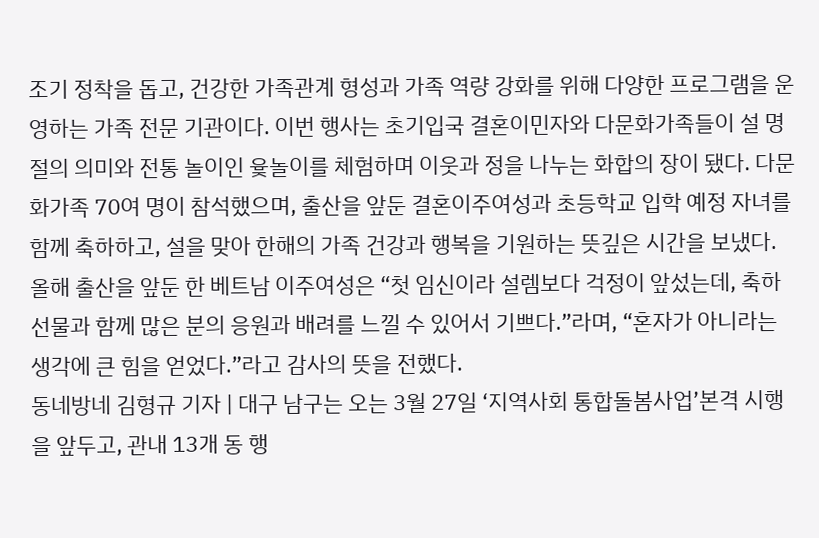조기 정착을 돕고, 건강한 가족관계 형성과 가족 역량 강화를 위해 다양한 프로그램을 운영하는 가족 전문 기관이다. 이번 행사는 초기입국 결혼이민자와 다문화가족들이 설 명절의 의미와 전통 놀이인 윷놀이를 체험하며 이웃과 정을 나누는 화합의 장이 됐다. 다문화가족 70여 명이 참석했으며, 출산을 앞둔 결혼이주여성과 초등학교 입학 예정 자녀를 함께 축하하고, 설을 맞아 한해의 가족 건강과 행복을 기원하는 뜻깊은 시간을 보냈다. 올해 출산을 앞둔 한 베트남 이주여성은 “첫 임신이라 설렘보다 걱정이 앞섰는데, 축하 선물과 함께 많은 분의 응원과 배려를 느낄 수 있어서 기쁘다.”라며, “혼자가 아니라는 생각에 큰 힘을 얻었다.”라고 감사의 뜻을 전했다.
동네방네 김형규 기자 | 대구 남구는 오는 3월 27일 ‘지역사회 통합돌봄사업’본격 시행을 앞두고, 관내 13개 동 행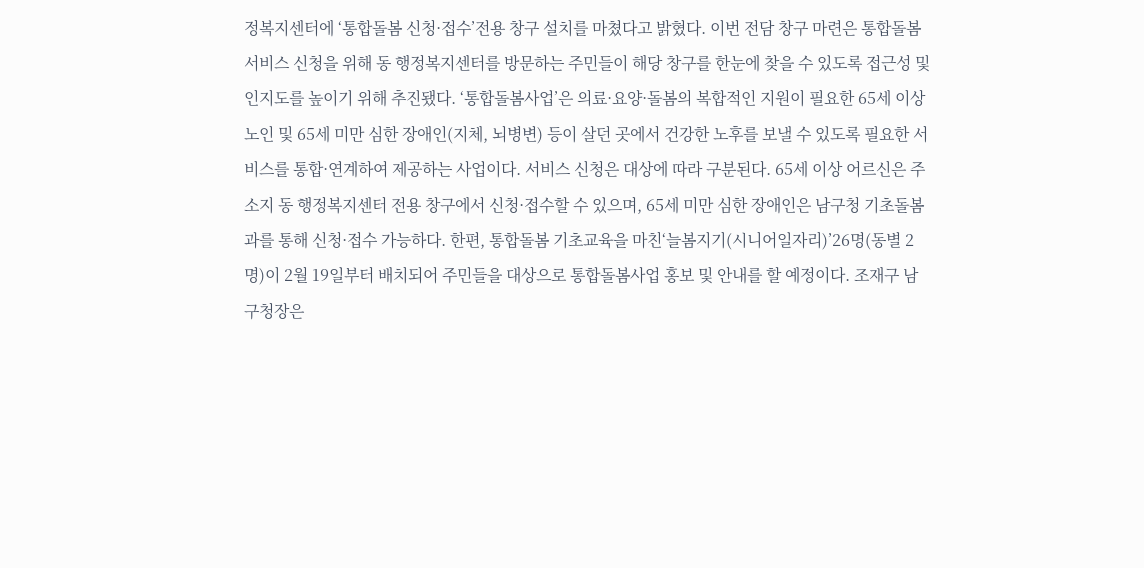정복지센터에 ‘통합돌봄 신청·접수’전용 창구 설치를 마쳤다고 밝혔다. 이번 전담 창구 마련은 통합돌봄서비스 신청을 위해 동 행정복지센터를 방문하는 주민들이 해당 창구를 한눈에 찾을 수 있도록 접근성 및 인지도를 높이기 위해 추진됐다. ‘통합돌봄사업’은 의료·요양·돌봄의 복합적인 지원이 필요한 65세 이상 노인 및 65세 미만 심한 장애인(지체, 뇌병변) 등이 살던 곳에서 건강한 노후를 보낼 수 있도록 필요한 서비스를 통합·연계하여 제공하는 사업이다. 서비스 신청은 대상에 따라 구분된다. 65세 이상 어르신은 주소지 동 행정복지센터 전용 창구에서 신청·접수할 수 있으며, 65세 미만 심한 장애인은 남구청 기초돌봄과를 통해 신청·접수 가능하다. 한편, 통합돌봄 기초교육을 마친‘늘봄지기(시니어일자리)’26명(동별 2명)이 2월 19일부터 배치되어 주민들을 대상으로 통합돌봄사업 홍보 및 안내를 할 예정이다. 조재구 남구청장은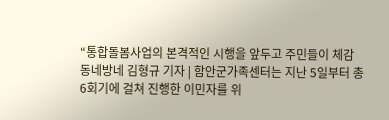“통합돌봄사업의 본격적인 시행을 앞두고 주민들이 체감
동네방네 김형규 기자 | 함안군가족센터는 지난 5일부터 총 6회기에 걸쳐 진행한 이민자를 위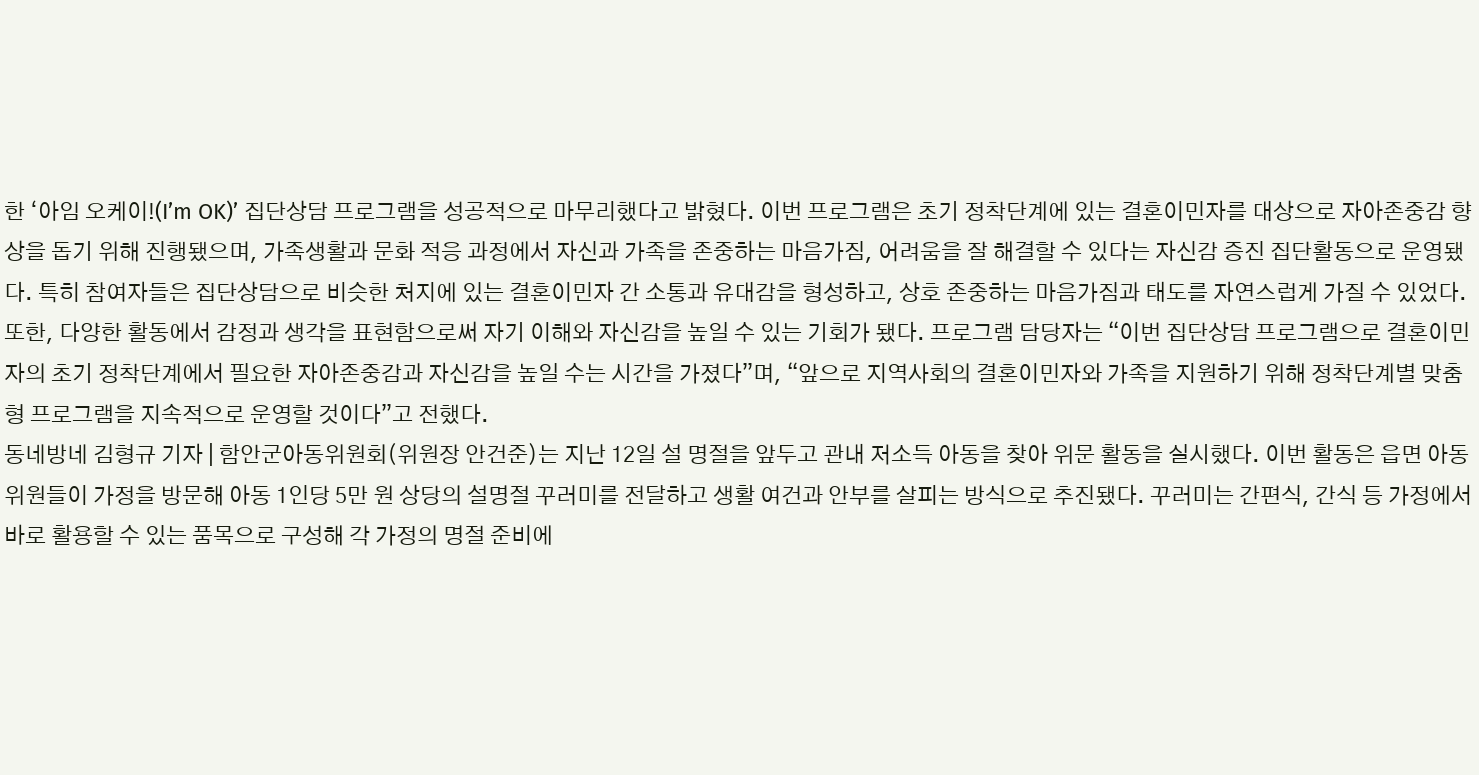한 ‘아임 오케이!(I’m OK)’ 집단상담 프로그램을 성공적으로 마무리했다고 밝혔다. 이번 프로그램은 초기 정착단계에 있는 결혼이민자를 대상으로 자아존중감 향상을 돕기 위해 진행됐으며, 가족생활과 문화 적응 과정에서 자신과 가족을 존중하는 마음가짐, 어려움을 잘 해결할 수 있다는 자신감 증진 집단활동으로 운영됐다. 특히 참여자들은 집단상담으로 비슷한 처지에 있는 결혼이민자 간 소통과 유대감을 형성하고, 상호 존중하는 마음가짐과 태도를 자연스럽게 가질 수 있었다. 또한, 다양한 활동에서 감정과 생각을 표현함으로써 자기 이해와 자신감을 높일 수 있는 기회가 됐다. 프로그램 담당자는 “이번 집단상담 프로그램으로 결혼이민자의 초기 정착단계에서 필요한 자아존중감과 자신감을 높일 수는 시간을 가졌다”며, “앞으로 지역사회의 결혼이민자와 가족을 지원하기 위해 정착단계별 맞춤형 프로그램을 지속적으로 운영할 것이다”고 전했다.
동네방네 김형규 기자 | 함안군아동위원회(위원장 안건준)는 지난 12일 설 명절을 앞두고 관내 저소득 아동을 찾아 위문 활동을 실시했다. 이번 활동은 읍면 아동위원들이 가정을 방문해 아동 1인당 5만 원 상당의 설명절 꾸러미를 전달하고 생활 여건과 안부를 살피는 방식으로 추진됐다. 꾸러미는 간편식, 간식 등 가정에서 바로 활용할 수 있는 품목으로 구성해 각 가정의 명절 준비에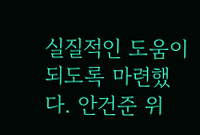실질적인 도움이 되도록 마련했다. 안건준 위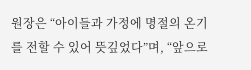원장은 “아이들과 가정에 명절의 온기를 전할 수 있어 뜻깊었다”며, “앞으로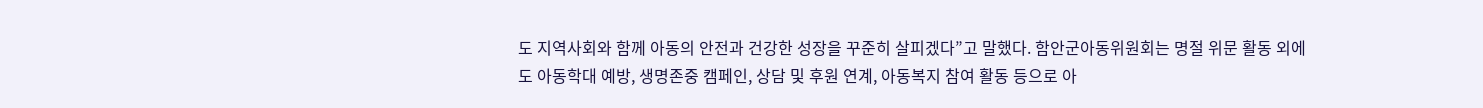도 지역사회와 함께 아동의 안전과 건강한 성장을 꾸준히 살피겠다”고 말했다. 함안군아동위원회는 명절 위문 활동 외에도 아동학대 예방, 생명존중 캠페인, 상담 및 후원 연계, 아동복지 참여 활동 등으로 아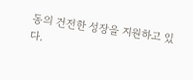동의 건전한 성장을 지원하고 있다.